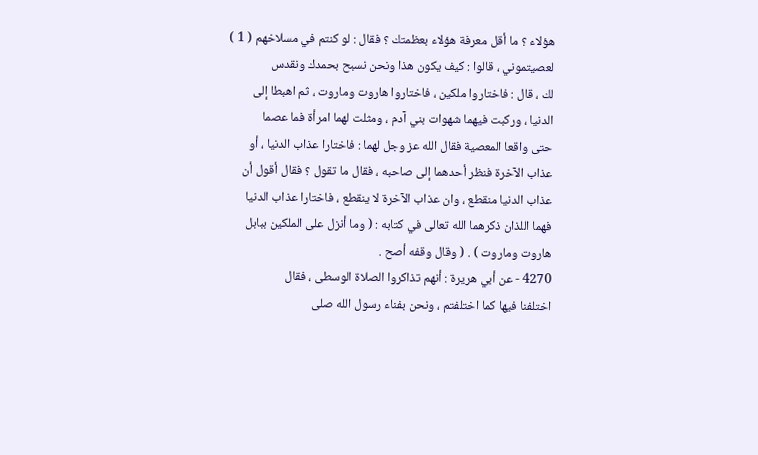هؤلاء ؟ ما أقل معرفة هؤلاء بعظمتك ؟ فقال : لو كنتم في مسلاخهم ( 1 )
لعصيتموني ، قالوا : كيف يكون هذا ونحن نسبح بحمدك ونقدس
لك ، قال : فاختاروا ملكين ، فاختاروا هاروت وماروت ، ثم اهبطا إلى
الدنيا ، وركبت فيهما شهوات بني آدم ، ومثلت لهما امرأة فما عصما
حتى واقعا المعصية فقال الله عز وجل لهما : فاختارا عذاب الدنيا ، أو
عذاب الآخرة فنظر أحدهما إلى صاحبه ، فقال ما تقول ؟ فقال أقول أن
عذاب الدنيا منقطع ، وان عذاب الآخرة لا ينقطع ، فاختارا عذاب الدنيا
فهما اللذان ذكرهما الله تعالى في كتابه : ( وما أنزل على الملكين ببابل
هاروت وماروت ) . ( وقال وقفه أصح .
4270 - عن أبي هريرة : أنهم تذاكروا الصلاة الوسطى ، فقال
اختلفنا فيها كما اختلفتم ، ونحن بفناء رسول الله صلى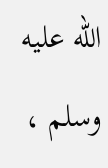الله عليه وسلم ،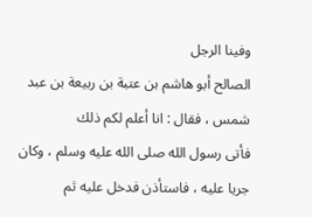وفينا الرجل
الصالح أبو هاشم بن عتبة بن ربيعة بن عبد شمس ، فقال : انا أعلم لكم ذلك
فأتى رسول الله صلى الله عليه وسلم ، وكان جريا عليه ، فاستأذن فدخل عليه ثم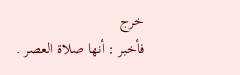خرج
فأخبر : أنها صلاة العصر .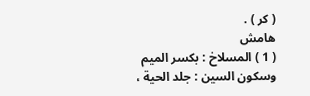( كر ) .
هامش
( 1 ) المسلاخ : بكسر الميم وسكون السين : جلد الحية ،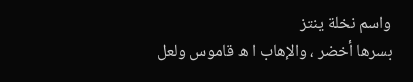واسم نخلة ينتز
بسرها أخضر ، والإهاب ا ه قاموس ولعل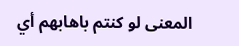المعنى لو كنتم باهابهم أي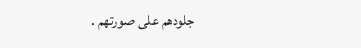جلودهم على صورتهم .